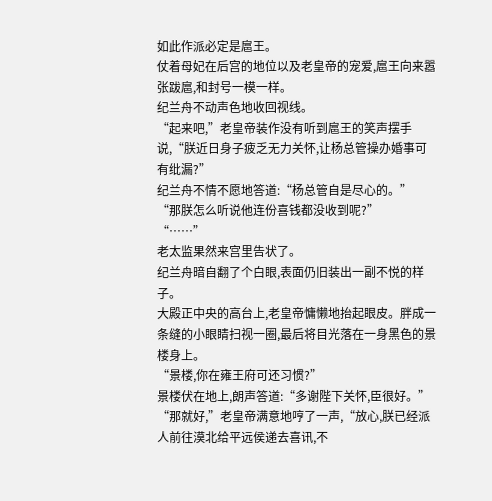如此作派必定是扈王。
仗着母妃在后宫的地位以及老皇帝的宠爱,扈王向来嚣张跋扈,和封号一模一样。
纪兰舟不动声色地收回视线。
“起来吧,”老皇帝装作没有听到扈王的笑声摆手说,“朕近日身子疲乏无力关怀,让杨总管操办婚事可有纰漏?”
纪兰舟不情不愿地答道:“杨总管自是尽心的。”
“那朕怎么听说他连份喜钱都没收到呢?”
“……”
老太监果然来宫里告状了。
纪兰舟暗自翻了个白眼,表面仍旧装出一副不悦的样子。
大殿正中央的高台上,老皇帝慵懒地抬起眼皮。胖成一条缝的小眼睛扫视一圈,最后将目光落在一身黑色的景楼身上。
“景楼,你在雍王府可还习惯?”
景楼伏在地上,朗声答道:“多谢陛下关怀,臣很好。”
“那就好,”老皇帝满意地哼了一声,“放心,朕已经派人前往漠北给平远侯递去喜讯,不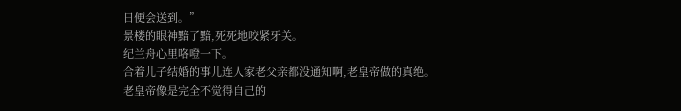日便会送到。”
景楼的眼神黯了黯,死死地咬紧牙关。
纪兰舟心里咯噔一下。
合着儿子结婚的事儿连人家老父亲都没通知啊,老皇帝做的真绝。
老皇帝像是完全不觉得自己的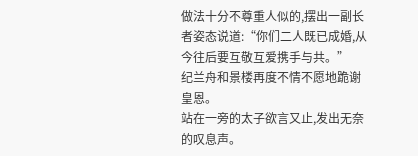做法十分不尊重人似的,摆出一副长者姿态说道:“你们二人既已成婚,从今往后要互敬互爱携手与共。”
纪兰舟和景楼再度不情不愿地跪谢皇恩。
站在一旁的太子欲言又止,发出无奈的叹息声。